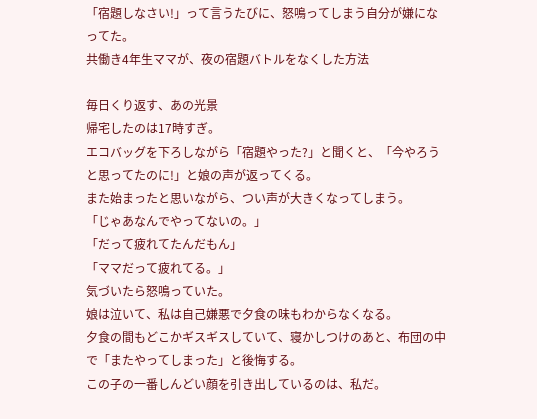「宿題しなさい!」って言うたびに、怒鳴ってしまう自分が嫌になってた。
共働き4年生ママが、夜の宿題バトルをなくした方法

毎日くり返す、あの光景
帰宅したのは17時すぎ。
エコバッグを下ろしながら「宿題やった?」と聞くと、「今やろうと思ってたのに!」と娘の声が返ってくる。
また始まったと思いながら、つい声が大きくなってしまう。
「じゃあなんでやってないの。」
「だって疲れてたんだもん」
「ママだって疲れてる。」
気づいたら怒鳴っていた。
娘は泣いて、私は自己嫌悪で夕食の味もわからなくなる。
夕食の間もどこかギスギスしていて、寝かしつけのあと、布団の中で「またやってしまった」と後悔する。
この子の一番しんどい顔を引き出しているのは、私だ。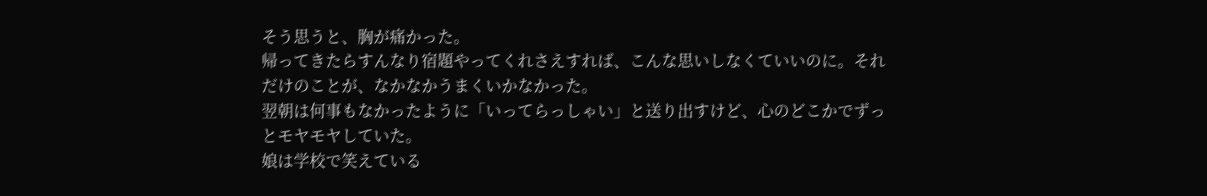そう思うと、胸が痛かった。
帰ってきたらすんなり宿題やってくれさえすれば、こんな思いしなくていいのに。それだけのことが、なかなかうまくいかなかった。
翌朝は何事もなかったように「いってらっしゃい」と送り出すけど、心のどこかでずっとモヤモヤしていた。
娘は学校で笑えている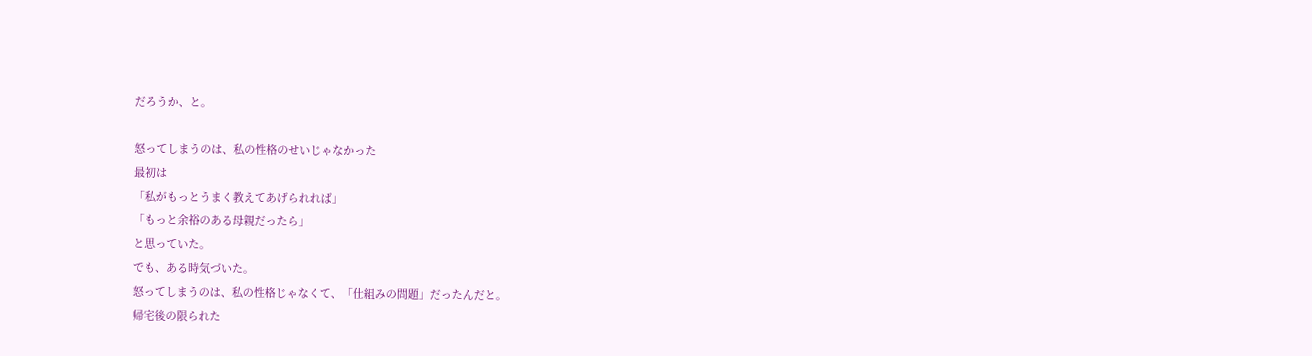だろうか、と。

怒ってしまうのは、私の性格のせいじゃなかった
最初は
「私がもっとうまく教えてあげられれば」
「もっと余裕のある母親だったら」
と思っていた。
でも、ある時気づいた。
怒ってしまうのは、私の性格じゃなくて、「仕組みの問題」だったんだと。
帰宅後の限られた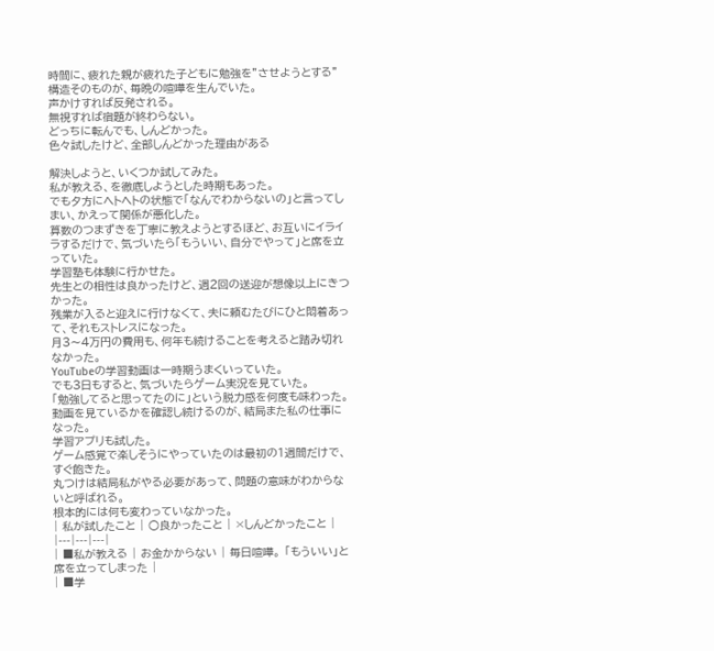時間に、疲れた親が疲れた子どもに勉強を”させようとする”構造そのものが、毎晩の喧嘩を生んでいた。
声かけすれば反発される。
無視すれば宿題が終わらない。
どっちに転んでも、しんどかった。
色々試したけど、全部しんどかった理由がある

解決しようと、いくつか試してみた。
私が教える、を徹底しようとした時期もあった。
でも夕方にヘトヘトの状態で「なんでわからないの」と言ってしまい、かえって関係が悪化した。
算数のつまずきを丁寧に教えようとするほど、お互いにイライラするだけで、気づいたら「もういい、自分でやって」と席を立っていた。
学習塾も体験に行かせた。
先生との相性は良かったけど、週2回の送迎が想像以上にきつかった。
残業が入ると迎えに行けなくて、夫に頼むたびにひと悶着あって、それもストレスになった。
月3〜4万円の費用も、何年も続けることを考えると踏み切れなかった。
YouTubeの学習動画は一時期うまくいっていた。
でも3日もすると、気づいたらゲーム実況を見ていた。
「勉強してると思ってたのに」という脱力感を何度も味わった。
動画を見ているかを確認し続けるのが、結局また私の仕事になった。
学習アプリも試した。
ゲーム感覚で楽しそうにやっていたのは最初の1週間だけで、すぐ飽きた。
丸つけは結局私がやる必要があって、問題の意味がわからないと呼ばれる。
根本的には何も変わっていなかった。
| 私が試したこと | ○良かったこと | ×しんどかったこと |
|---|---|---|
| ■私が教える | お金かからない | 毎日喧嘩。 「もういい」と 席を立ってしまった |
| ■学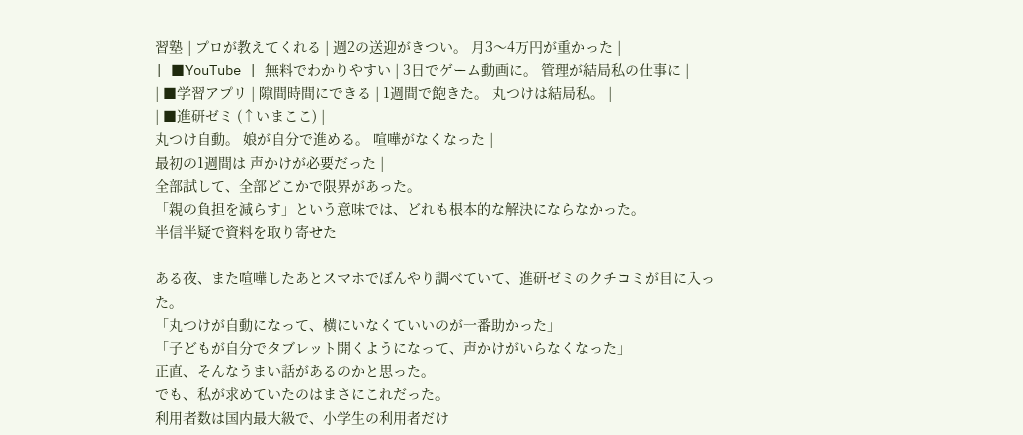習塾 | プロが教えてくれる | 週2の送迎がきつい。 月3〜4万円が重かった |
| ■YouTube | 無料でわかりやすい | 3日でゲーム動画に。 管理が結局私の仕事に |
| ■学習アプリ | 隙間時間にできる | 1週間で飽きた。 丸つけは結局私。 |
| ■進研ゼミ (↑いまここ) |
丸つけ自動。 娘が自分で進める。 喧嘩がなくなった |
最初の1週間は 声かけが必要だった |
全部試して、全部どこかで限界があった。
「親の負担を減らす」という意味では、どれも根本的な解決にならなかった。
半信半疑で資料を取り寄せた

ある夜、また喧嘩したあとスマホでぼんやり調べていて、進研ゼミのクチコミが目に入った。
「丸つけが自動になって、横にいなくていいのが一番助かった」
「子どもが自分でタブレット開くようになって、声かけがいらなくなった」
正直、そんなうまい話があるのかと思った。
でも、私が求めていたのはまさにこれだった。
利用者数は国内最大級で、小学生の利用者だけ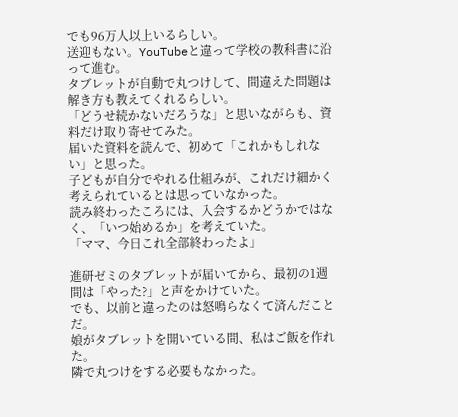でも96万人以上いるらしい。
送迎もない。YouTubeと違って学校の教科書に沿って進む。
タブレットが自動で丸つけして、間違えた問題は解き方も教えてくれるらしい。
「どうせ続かないだろうな」と思いながらも、資料だけ取り寄せてみた。
届いた資料を読んで、初めて「これかもしれない」と思った。
子どもが自分でやれる仕組みが、これだけ細かく考えられているとは思っていなかった。
読み終わったころには、入会するかどうかではなく、「いつ始めるか」を考えていた。
「ママ、今日これ全部終わったよ」

進研ゼミのタブレットが届いてから、最初の1週間は「やった?」と声をかけていた。
でも、以前と違ったのは怒鳴らなくて済んだことだ。
娘がタブレットを開いている間、私はご飯を作れた。
隣で丸つけをする必要もなかった。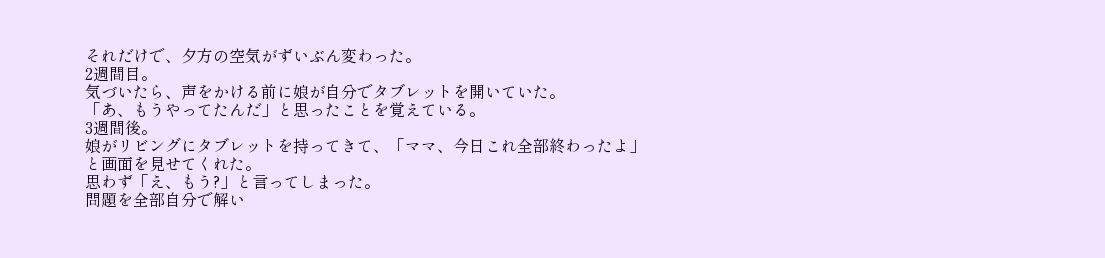それだけで、夕方の空気がずいぶん変わった。
2週間目。
気づいたら、声をかける前に娘が自分でタブレットを開いていた。
「あ、もうやってたんだ」と思ったことを覚えている。
3週間後。
娘がリビングにタブレットを持ってきて、「ママ、今日これ全部終わったよ」と画面を見せてくれた。
思わず「え、もう?」と言ってしまった。
問題を全部自分で解い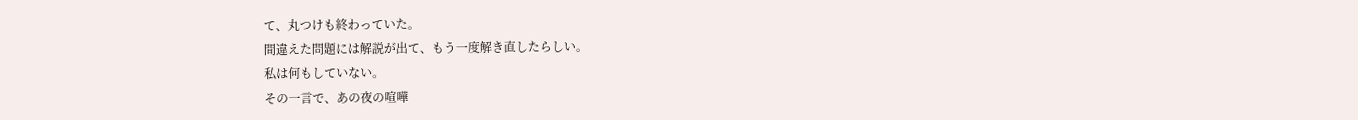て、丸つけも終わっていた。
間違えた問題には解説が出て、もう一度解き直したらしい。
私は何もしていない。
その一言で、あの夜の喧嘩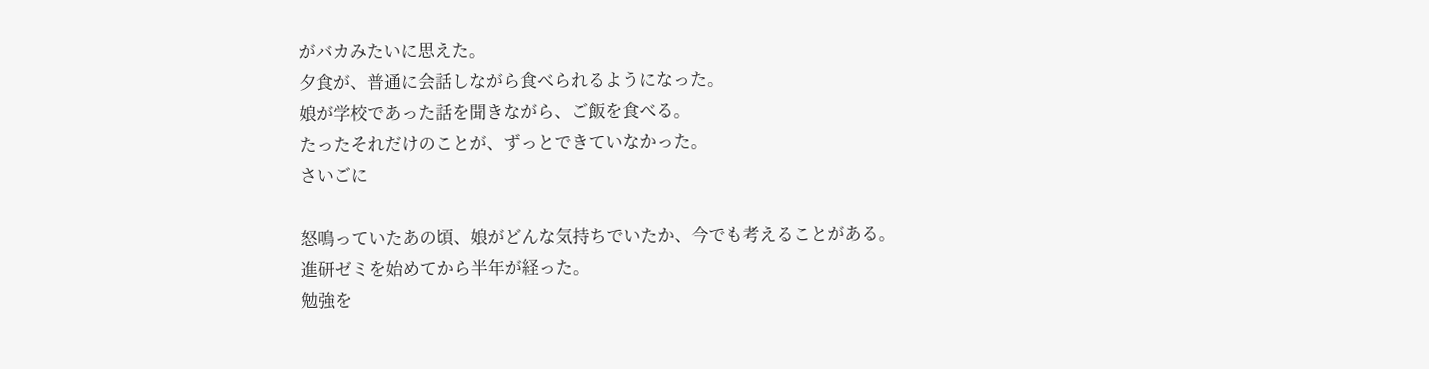がバカみたいに思えた。
夕食が、普通に会話しながら食べられるようになった。
娘が学校であった話を聞きながら、ご飯を食べる。
たったそれだけのことが、ずっとできていなかった。
さいごに

怒鳴っていたあの頃、娘がどんな気持ちでいたか、今でも考えることがある。
進研ゼミを始めてから半年が経った。
勉強を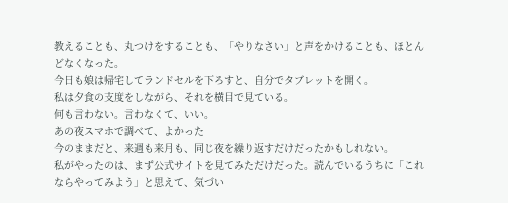教えることも、丸つけをすることも、「やりなさい」と声をかけることも、ほとんどなくなった。
今日も娘は帰宅してランドセルを下ろすと、自分でタブレットを開く。
私は夕食の支度をしながら、それを横目で見ている。
何も言わない。言わなくて、いい。
あの夜スマホで調べて、よかった
今のままだと、来週も来月も、同じ夜を繰り返すだけだったかもしれない。
私がやったのは、まず公式サイトを見てみただけだった。読んでいるうちに「これならやってみよう」と思えて、気づい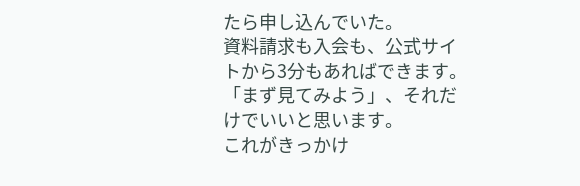たら申し込んでいた。
資料請求も入会も、公式サイトから3分もあればできます。
「まず見てみよう」、それだけでいいと思います。
これがきっかけ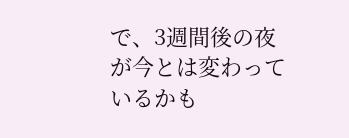で、3週間後の夜が今とは変わっているかも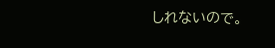しれないので。